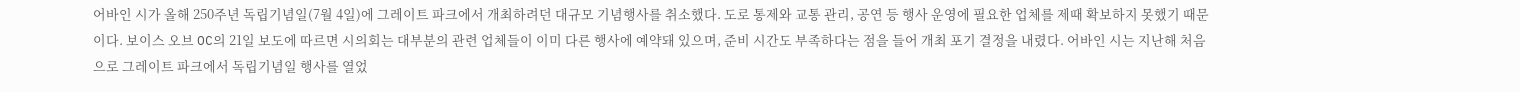어바인 시가 올해 250주년 독립기념일(7월 4일)에 그레이트 파크에서 개최하려던 대규모 기념행사를 취소했다. 도로 통제와 교통 관리, 공연 등 행사 운영에 필요한 업체를 제때 확보하지 못했기 때문이다. 보이스 오브 OC의 21일 보도에 따르면 시의회는 대부분의 관련 업체들이 이미 다른 행사에 예약돼 있으며, 준비 시간도 부족하다는 점을 들어 개최 포기 결정을 내렸다. 어바인 시는 지난해 처음으로 그레이트 파크에서 독립기념일 행사를 열었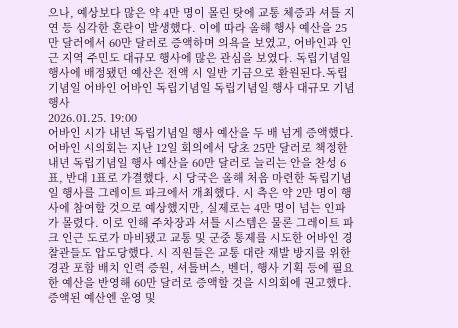으나, 예상보다 많은 약 4만 명이 몰린 탓에 교통 체증과 셔틀 지연 등 심각한 혼란이 발생했다. 이에 따라 올해 행사 예산을 25만 달러에서 60만 달러로 증액하며 의욕을 보였고, 어바인과 인근 지역 주민도 대규모 행사에 많은 관심을 보였다. 독립기념일 행사에 배정됐던 예산은 전액 시 일반 기금으로 환원된다.독립기념일 어바인 어바인 독립기념일 독립기념일 행사 대규모 기념행사
2026.01.25. 19:00
어바인 시가 내년 독립기념일 행사 예산을 두 배 넘게 증액했다. 어바인 시의회는 지난 12일 회의에서 당초 25만 달러로 책정한 내년 독립기념일 행사 예산을 60만 달러로 늘리는 안을 찬성 6표, 반대 1표로 가결했다. 시 당국은 올해 처음 마련한 독립기념일 행사를 그레이트 파크에서 개최했다. 시 측은 약 2만 명이 행사에 참여할 것으로 예상했지만, 실제로는 4만 명이 넘는 인파가 몰렸다. 이로 인해 주차장과 셔틀 시스템은 물론 그레이트 파크 인근 도로가 마비됐고 교통 및 군중 통제를 시도한 어바인 경찰관들도 압도당했다. 시 직원들은 교통 대란 재발 방지를 위한 경관 포함 배치 인력 증원, 셔틀버스, 벤더, 행사 기획 등에 필요한 예산을 반영해 60만 달러로 증액할 것을 시의회에 권고했다. 증액된 예산엔 운영 및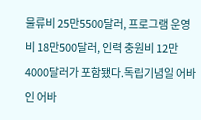물류비 25만5500달러, 프로그램 운영비 18만500달러, 인력 충원비 12만4000달러가 포함됐다.독립기념일 어바인 어바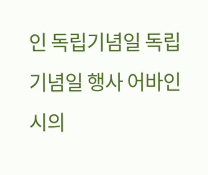인 독립기념일 독립기념일 행사 어바인 시의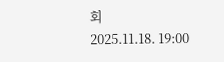회
2025.11.18. 19:00